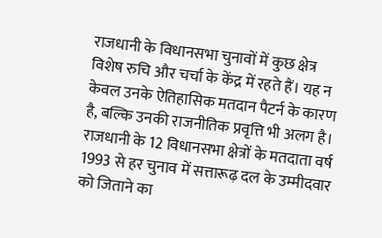राजधानी के विधानसभा चुनावों में कुछ क्षेत्र विशेष रुचि और चर्चा के केंद्र में रहते हैं। यह न केवल उनके ऐतिहासिक मतदान पैटर्न के कारण है, बल्कि उनकी राजनीतिक प्रवृत्ति भी अलग है। राजधानी के 12 विधानसभा क्षेत्रों के मतदाता वर्ष 1993 से हर चुनाव में सत्तारूढ़ दल के उम्मीदवार को जिताने का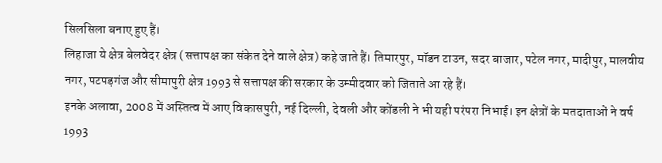सिलसिला बनाए हुए हैं।
लिहाजा ये क्षेत्र बेलवेदर क्षेत्र (सत्तापक्ष का संकेत देने वाले क्षेत्र) कहे जाते हैं। तिमारपुर, मॉडन टाउन, सदर बाजार, पटेल नगर, मादीपुर, मालवीय नगर, पटपड़गंज और सीमापुरी क्षेत्र 1993 से सत्तापक्ष की सरकार के उम्मीदवार को जिताते आ रहे हैं।
इनके अलावा, 2008 में अस्तित्व में आए विकासपुरी, नई दिल्ली, देवली और कोंडली ने भी यही परंपरा निभाई। इन क्षेत्रों के मतदाताओं ने वर्ष 1993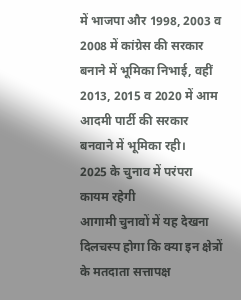में भाजपा और 1998, 2003 व 2008 में कांग्रेस की सरकार बनाने में भूमिका निभाई, वहीं 2013, 2015 व 2020 में आम आदमी पार्टी की सरकार बनवाने में भूमिका रही।
2025 के चुनाव में परंपरा कायम रहेगी
आगामी चुनावों में यह देखना दिलचस्प होगा कि क्या इन क्षेत्रों के मतदाता सत्तापक्ष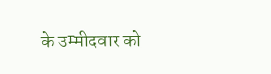के उम्मीदवार को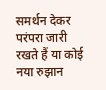समर्थन देकर परंपरा जारी रखते हैं या कोई नया रुझान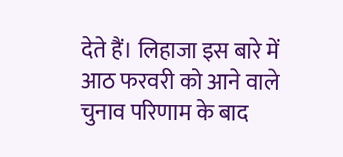देते हैं। लिहाजा इस बारे में आठ फरवरी को आने वाले चुनाव परिणाम के बाद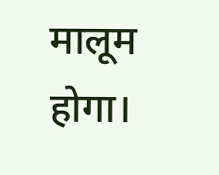मालूम होगा।